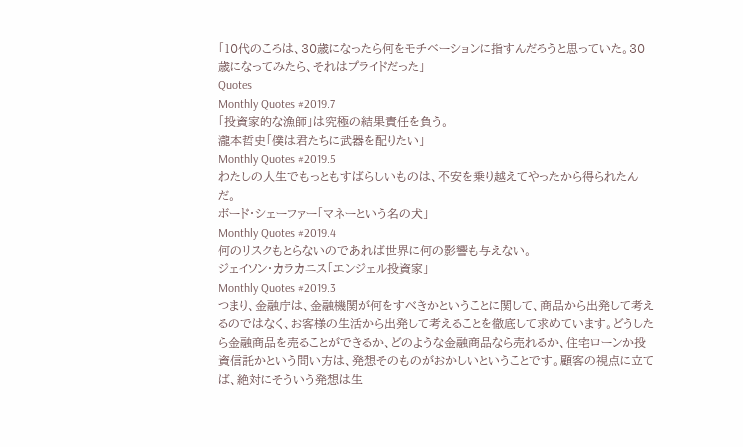「10代のころは、30歳になったら何をモチベーションに指すんだろうと思っていた。30歳になってみたら、それはプライドだった」
Quotes
Monthly Quotes #2019.7
「投資家的な漁師」は究極の結果責任を負う。
瀧本哲史「僕は君たちに武器を配りたい」
Monthly Quotes #2019.5
わたしの人生でもっともすばらしいものは、不安を乗り越えてやったから得られたんだ。
ボード・シェーファー「マネーという名の犬」
Monthly Quotes #2019.4
何のリスクもとらないのであれば世界に何の影響も与えない。
ジェイソン・カラカニス「エンジェル投資家」
Monthly Quotes #2019.3
つまり、金融庁は、金融機関が何をすべきかということに関して、商品から出発して考えるのではなく、お客様の生活から出発して考えることを徹底して求めています。どうしたら金融商品を売ることができるか、どのような金融商品なら売れるか、住宅ローンか投資信託かという問い方は、発想そのものがおかしいということです。顧客の視点に立てば、絶対にそういう発想は生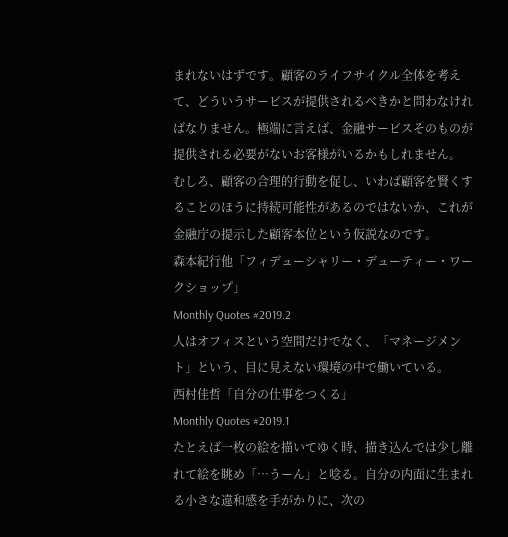まれないはずです。顧客のライフサイクル全体を考えて、どういうサービスが提供されるべきかと問わなければなりません。極端に言えば、金融サービスそのものが提供される必要がないお客様がいるかもしれません。
むしろ、顧客の合理的行動を促し、いわば顧客を賢くすることのほうに持続可能性があるのではないか、これが金融庁の提示した顧客本位という仮説なのです。
森本紀行他「フィデューシャリー・デューティー・ワークショップ」
Monthly Quotes #2019.2
人はオフィスという空間だけでなく、「マネージメント」という、目に見えない環境の中で働いている。
西村佳哲「自分の仕事をつくる」
Monthly Quotes #2019.1
たとえば一枚の絵を描いてゆく時、描き込んでは少し離れて絵を眺め「…うーん」と唸る。自分の内面に生まれる小さな違和感を手がかりに、次の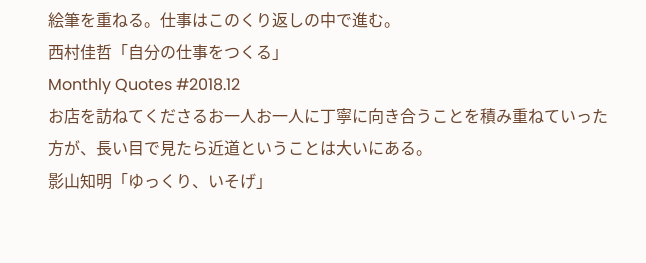絵筆を重ねる。仕事はこのくり返しの中で進む。
西村佳哲「自分の仕事をつくる」
Monthly Quotes #2018.12
お店を訪ねてくださるお一人お一人に丁寧に向き合うことを積み重ねていった方が、長い目で見たら近道ということは大いにある。
影山知明「ゆっくり、いそげ」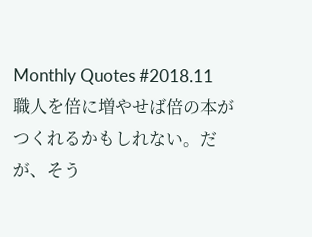Monthly Quotes #2018.11
職人を倍に増やせば倍の本がつくれるかもしれない。だが、そう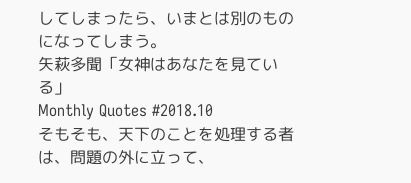してしまったら、いまとは別のものになってしまう。
矢萩多聞「女神はあなたを見ている」
Monthly Quotes #2018.10
そもそも、天下のことを処理する者は、問題の外に立って、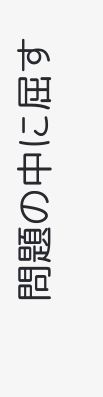問題の中に屈す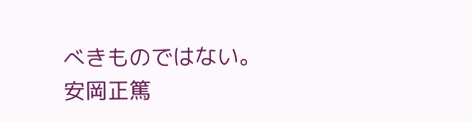べきものではない。
安岡正篤